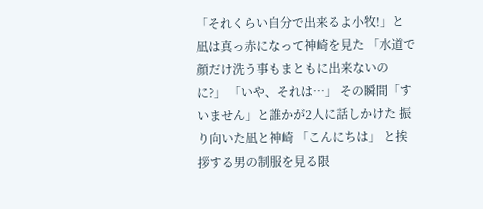「それくらい自分で出来るよ小牧!」と凪は真っ赤になって神崎を見た 「水道で顔だけ洗う事もまともに出来ないのに?」 「いや、それは…」 その瞬間「すいません」と誰かが2人に話しかけた 振り向いた凪と神崎 「こんにちは」 と挨拶する男の制服を見る限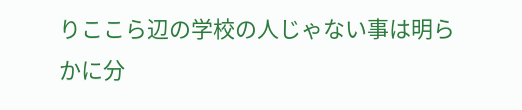りここら辺の学校の人じゃない事は明らかに分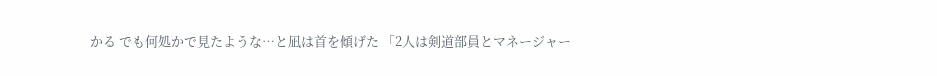かる でも何処かで見たような…と凪は首を傾げた 「2人は剣道部員とマネージャー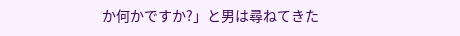か何かですか?」と男は尋ねてきた